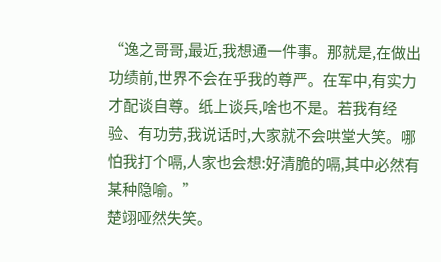“逸之哥哥,最近,我想通一件事。那就是,在做出功绩前,世界不会在乎我的尊严。在军中,有实力才配谈自尊。纸上谈兵,啥也不是。若我有经验、有功劳,我说话时,大家就不会哄堂大笑。哪怕我打个嗝,人家也会想:好清脆的嗝,其中必然有某种隐喻。”
楚翊哑然失笑。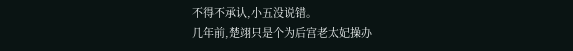不得不承认,小五没说错。
几年前,楚翊只是个为后宫老太妃操办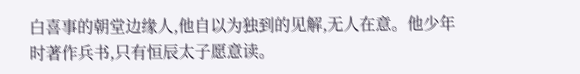白喜事的朝堂边缘人,他自以为独到的见解,无人在意。他少年时著作兵书,只有恒辰太子愿意读。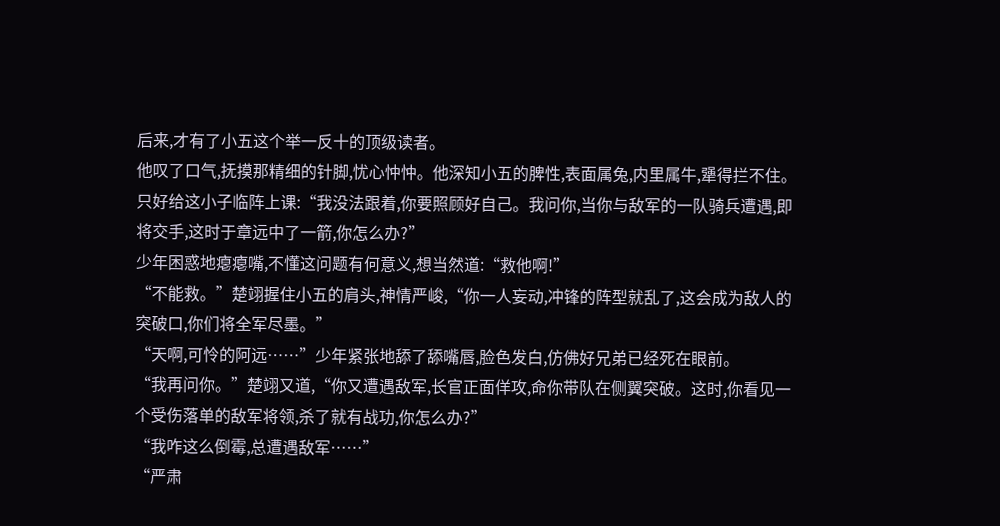后来,才有了小五这个举一反十的顶级读者。
他叹了口气,抚摸那精细的针脚,忧心忡忡。他深知小五的脾性,表面属兔,内里属牛,犟得拦不住。
只好给这小子临阵上课:“我没法跟着,你要照顾好自己。我问你,当你与敌军的一队骑兵遭遇,即将交手,这时于章远中了一箭,你怎么办?”
少年困惑地瘪瘪嘴,不懂这问题有何意义,想当然道:“救他啊!”
“不能救。”楚翊握住小五的肩头,神情严峻,“你一人妄动,冲锋的阵型就乱了,这会成为敌人的突破口,你们将全军尽墨。”
“天啊,可怜的阿远……”少年紧张地舔了舔嘴唇,脸色发白,仿佛好兄弟已经死在眼前。
“我再问你。”楚翊又道,“你又遭遇敌军,长官正面佯攻,命你带队在侧翼突破。这时,你看见一个受伤落单的敌军将领,杀了就有战功,你怎么办?”
“我咋这么倒霉,总遭遇敌军……”
“严肃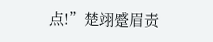点!”楚翊蹙眉责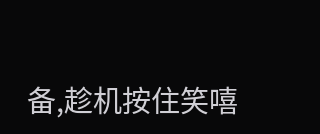备,趁机按住笑嘻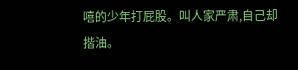嘻的少年打屁股。叫人家严肃,自己却揩油。